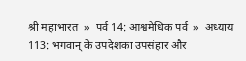श्री महाभारत  »  पर्व 14: आश्वमेधिक पर्व  »  अध्याय 113: भगवान‍् के उपदेशका उपसंहार और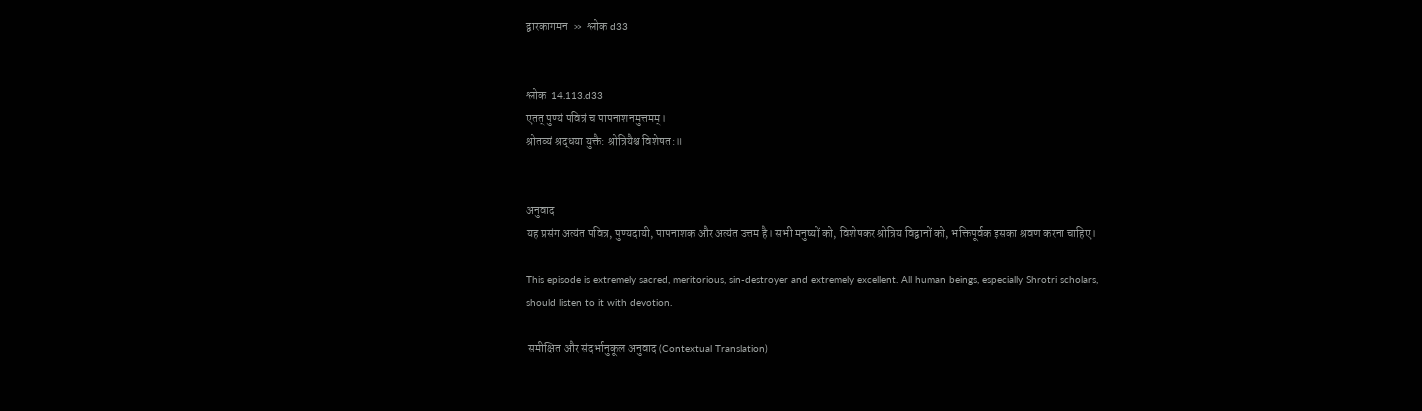द्वारकागमन  »  श्लोक d33


श्लोक  14.113.d33
एतत् पुण्यं पवित्रं च पापनाशनमुत्तमम्।
श्रोतव्यं श्रद्धया युक्तै: श्रोत्रियैश्च विशेषत:॥


अनुवाद
यह प्रसंग अत्यंत पवित्र, पुण्यदायी, पापनाशक और अत्यंत उत्तम है। सभी मनुष्यों को, विशेषकर श्रोत्रिय विद्वानों को, भक्तिपूर्वक इसका श्रवण करना चाहिए।

This episode is extremely sacred, meritorious, sin-destroyer and extremely excellent. All human beings, especially Shrotri scholars, should listen to it with devotion.

 समीक्षित और संदर्भानुकूल अनुवाद (Contextual Translation)